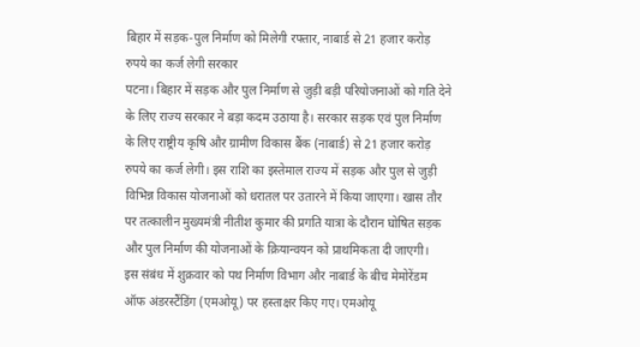बिहार में सड़क-पुल निर्माण को मिलेगी रफ्तार, नाबार्ड से 21 हजार करोड़ रुपये का कर्ज लेगी सरकार
पटना। बिहार में सड़क और पुल निर्माण से जुड़ी बड़ी परियोजनाओं को गति देने के लिए राज्य सरकार ने बड़ा कदम उठाया है। सरकार सड़क एवं पुल निर्माण के लिए राष्ट्रीय कृषि और ग्रामीण विकास बैंक (नाबार्ड) से 21 हजार करोड़ रुपये का कर्ज लेगी। इस राशि का इस्तेमाल राज्य में सड़क और पुल से जुड़ी विभिन्न विकास योजनाओं को धरातल पर उतारने में किया जाएगा। खास तौर पर तत्कालीन मुख्यमंत्री नीतीश कुमार की प्रगति यात्रा के दौरान घोषित सड़क और पुल निर्माण की योजनाओं के क्रियान्वयन को प्राथमिकता दी जाएगी।
इस संबंध में शुक्रवार को पथ निर्माण विभाग और नाबार्ड के बीच मेमोरेंडम ऑफ अंडरस्टैंडिंग (एमओयू) पर हस्ताक्षर किए गए। एमओयू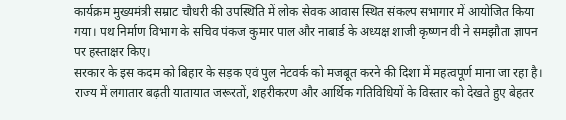कार्यक्रम मुख्यमंत्री सम्राट चौधरी की उपस्थिति में लोक सेवक आवास स्थित संकल्प सभागार में आयोजित किया गया। पथ निर्माण विभाग के सचिव पंकज कुमार पाल और नाबार्ड के अध्यक्ष शाजी कृष्णन वी ने समझौता ज्ञापन पर हस्ताक्षर किए।
सरकार के इस कदम को बिहार के सड़क एवं पुल नेटवर्क को मजबूत करने की दिशा में महत्वपूर्ण माना जा रहा है। राज्य में लगातार बढ़ती यातायात जरूरतों, शहरीकरण और आर्थिक गतिविधियों के विस्तार को देखते हुए बेहतर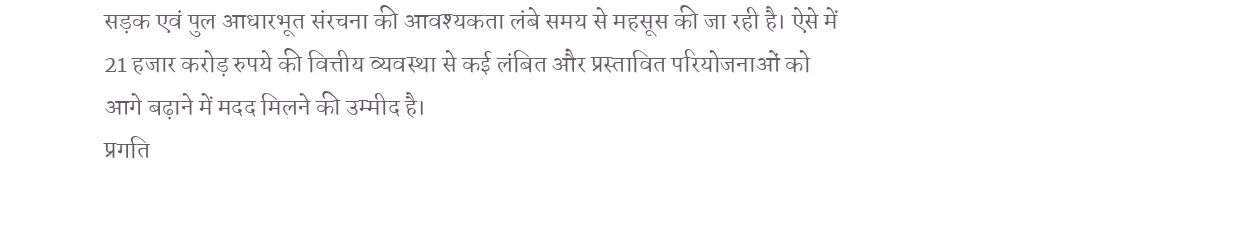सड़क एवं पुल आधारभूत संरचना की आवश्यकता लंबे समय से महसूस की जा रही है। ऐसे में 21 हजार करोड़ रुपये की वित्तीय व्यवस्था से कई लंबित और प्रस्तावित परियोजनाओं को आगे बढ़ाने में मदद मिलने की उम्मीद है।
प्रगति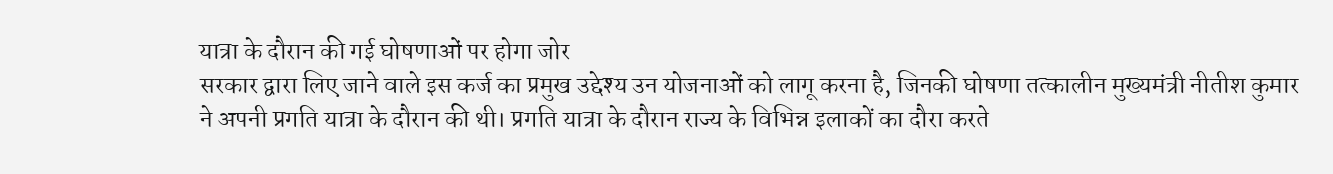यात्रा के दौरान की गई घोषणाओं पर होगा जोर
सरकार द्वारा लिए जाने वाले इस कर्ज का प्रमुख उद्देश्य उन योजनाओं को लागू करना है, जिनकी घोषणा तत्कालीन मुख्यमंत्री नीतीश कुमार ने अपनी प्रगति यात्रा के दौरान की थी। प्रगति यात्रा के दौरान राज्य के विभिन्न इलाकों का दौरा करते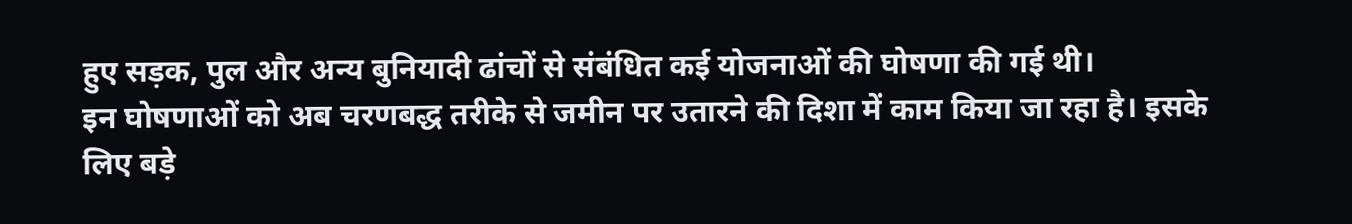हुए सड़क, पुल और अन्य बुनियादी ढांचों से संबंधित कई योजनाओं की घोषणा की गई थी।
इन घोषणाओं को अब चरणबद्ध तरीके से जमीन पर उतारने की दिशा में काम किया जा रहा है। इसके लिए बड़े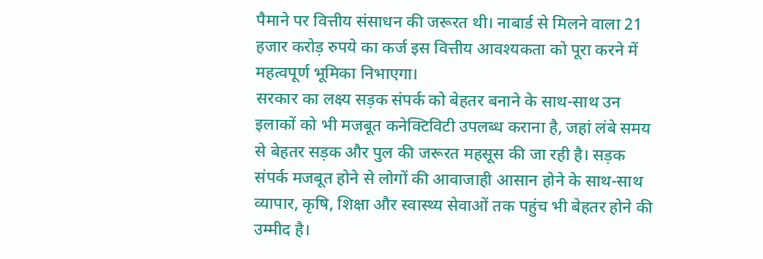पैमाने पर वित्तीय संसाधन की जरूरत थी। नाबार्ड से मिलने वाला 21 हजार करोड़ रुपये का कर्ज इस वित्तीय आवश्यकता को पूरा करने में महत्वपूर्ण भूमिका निभाएगा।
सरकार का लक्ष्य सड़क संपर्क को बेहतर बनाने के साथ-साथ उन इलाकों को भी मजबूत कनेक्टिविटी उपलब्ध कराना है, जहां लंबे समय से बेहतर सड़क और पुल की जरूरत महसूस की जा रही है। सड़क संपर्क मजबूत होने से लोगों की आवाजाही आसान होने के साथ-साथ व्यापार, कृषि, शिक्षा और स्वास्थ्य सेवाओं तक पहुंच भी बेहतर होने की उम्मीद है।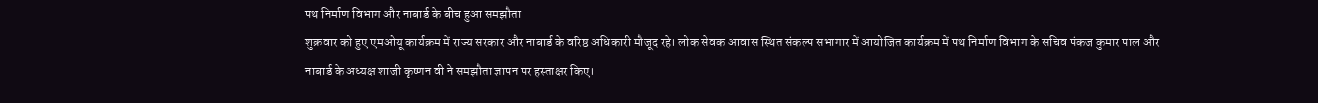पथ निर्माण विभाग और नाबार्ड के बीच हुआ समझौता
शुक्रवार को हुए एमओयू कार्यक्रम में राज्य सरकार और नाबार्ड के वरिष्ठ अधिकारी मौजूद रहे। लोक सेवक आवास स्थित संकल्प सभागार में आयोजित कार्यक्रम में पथ निर्माण विभाग के सचिव पंकज कुमार पाल और नाबार्ड के अध्यक्ष शाजी कृष्णन वी ने समझौता ज्ञापन पर हस्ताक्षर किए।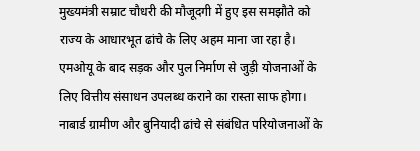मुख्यमंत्री सम्राट चौधरी की मौजूदगी में हुए इस समझौते को राज्य के आधारभूत ढांचे के लिए अहम माना जा रहा है। एमओयू के बाद सड़क और पुल निर्माण से जुड़ी योजनाओं के लिए वित्तीय संसाधन उपलब्ध कराने का रास्ता साफ होगा।
नाबार्ड ग्रामीण और बुनियादी ढांचे से संबंधित परियोजनाओं के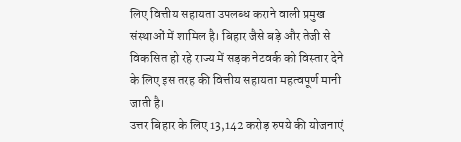लिए वित्तीय सहायता उपलब्ध कराने वाली प्रमुख संस्थाओं में शामिल है। बिहार जैसे बड़े और तेजी से विकसित हो रहे राज्य में सड़क नेटवर्क को विस्तार देने के लिए इस तरह की वित्तीय सहायता महत्वपूर्ण मानी जाती है।
उत्तर बिहार के लिए 13,142 करोड़ रुपये की योजनाएं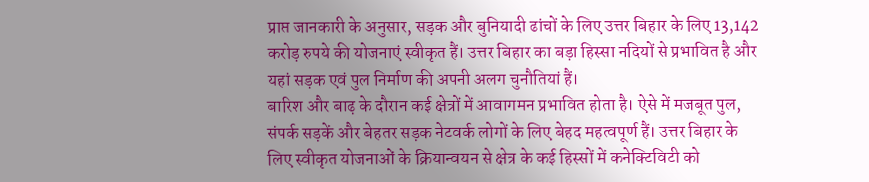प्राप्त जानकारी के अनुसार, सड़क और बुनियादी ढांचों के लिए उत्तर बिहार के लिए 13,142 करोड़ रुपये की योजनाएं स्वीकृत हैं। उत्तर बिहार का बड़ा हिस्सा नदियों से प्रभावित है और यहां सड़क एवं पुल निर्माण की अपनी अलग चुनौतियां हैं।
बारिश और बाढ़ के दौरान कई क्षेत्रों में आवागमन प्रभावित होता है। ऐसे में मजबूत पुल, संपर्क सड़कें और बेहतर सड़क नेटवर्क लोगों के लिए बेहद महत्वपूर्ण हैं। उत्तर बिहार के लिए स्वीकृत योजनाओं के क्रियान्वयन से क्षेत्र के कई हिस्सों में कनेक्टिविटी को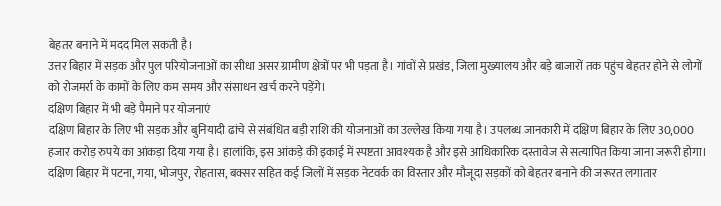बेहतर बनाने में मदद मिल सकती है।
उत्तर बिहार में सड़क और पुल परियोजनाओं का सीधा असर ग्रामीण क्षेत्रों पर भी पड़ता है। गांवों से प्रखंड, जिला मुख्यालय और बड़े बाजारों तक पहुंच बेहतर होने से लोगों को रोजमर्रा के कामों के लिए कम समय और संसाधन खर्च करने पड़ेंगे।
दक्षिण बिहार में भी बड़े पैमाने पर योजनाएं
दक्षिण बिहार के लिए भी सड़क और बुनियादी ढांचे से संबंधित बड़ी राशि की योजनाओं का उल्लेख किया गया है। उपलब्ध जानकारी में दक्षिण बिहार के लिए 30,000 हजार करोड़ रुपये का आंकड़ा दिया गया है। हालांकि, इस आंकड़े की इकाई में स्पष्टता आवश्यक है और इसे आधिकारिक दस्तावेज से सत्यापित किया जाना जरूरी होगा।
दक्षिण बिहार में पटना, गया, भोजपुर, रोहतास, बक्सर सहित कई जिलों में सड़क नेटवर्क का विस्तार और मौजूदा सड़कों को बेहतर बनाने की जरूरत लगातार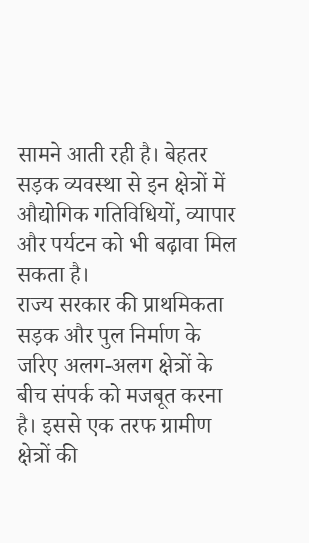सामने आती रही है। बेहतर सड़क व्यवस्था से इन क्षेत्रों में औद्योगिक गतिविधियों, व्यापार और पर्यटन को भी बढ़ावा मिल सकता है।
राज्य सरकार की प्राथमिकता सड़क और पुल निर्माण के जरिए अलग-अलग क्षेत्रों के बीच संपर्क को मजबूत करना है। इससे एक तरफ ग्रामीण क्षेत्रों की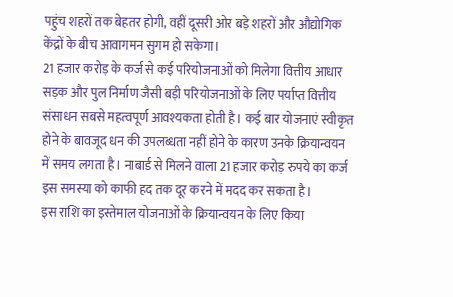पहुंच शहरों तक बेहतर होगी, वहीं दूसरी ओर बड़े शहरों और औद्योगिक केंद्रों के बीच आवागमन सुगम हो सकेगा।
21 हजार करोड़ के कर्ज से कई परियोजनाओं को मिलेगा वित्तीय आधार
सड़क और पुल निर्माण जैसी बड़ी परियोजनाओं के लिए पर्याप्त वित्तीय संसाधन सबसे महत्वपूर्ण आवश्यकता होती है। कई बार योजनाएं स्वीकृत होने के बावजूद धन की उपलब्धता नहीं होने के कारण उनके क्रियान्वयन में समय लगता है। नाबार्ड से मिलने वाला 21 हजार करोड़ रुपये का कर्ज इस समस्या को काफी हद तक दूर करने में मदद कर सकता है।
इस राशि का इस्तेमाल योजनाओं के क्रियान्वयन के लिए किया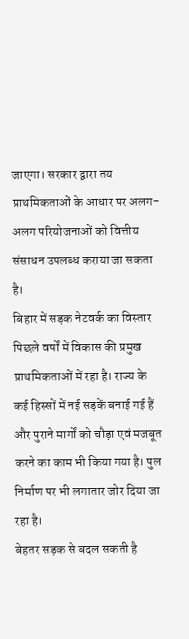जाएगा। सरकार द्वारा तय प्राथमिकताओं के आधार पर अलग-अलग परियोजनाओं को वित्तीय संसाधन उपलब्ध कराया जा सकता है।
बिहार में सड़क नेटवर्क का विस्तार पिछले वर्षों में विकास की प्रमुख प्राथमिकताओं में रहा है। राज्य के कई हिस्सों में नई सड़कें बनाई गई हैं और पुराने मार्गों को चौड़ा एवं मजबूत करने का काम भी किया गया है। पुल निर्माण पर भी लगातार जोर दिया जा रहा है।
बेहतर सड़क से बदल सकती है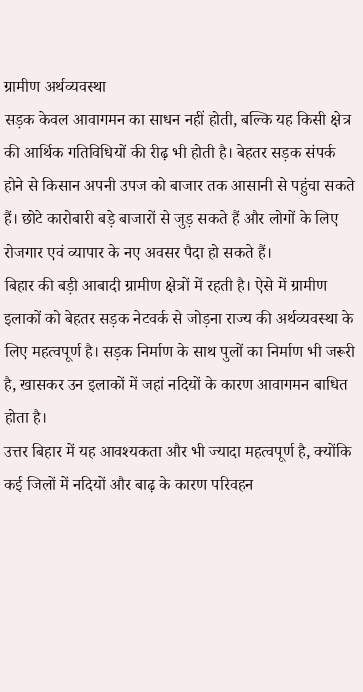ग्रामीण अर्थव्यवस्था
सड़क केवल आवागमन का साधन नहीं होती, बल्कि यह किसी क्षेत्र की आर्थिक गतिविधियों की रीढ़ भी होती है। बेहतर सड़क संपर्क होने से किसान अपनी उपज को बाजार तक आसानी से पहुंचा सकते हैं। छोटे कारोबारी बड़े बाजारों से जुड़ सकते हैं और लोगों के लिए रोजगार एवं व्यापार के नए अवसर पैदा हो सकते हैं।
बिहार की बड़ी आबादी ग्रामीण क्षेत्रों में रहती है। ऐसे में ग्रामीण इलाकों को बेहतर सड़क नेटवर्क से जोड़ना राज्य की अर्थव्यवस्था के लिए महत्वपूर्ण है। सड़क निर्माण के साथ पुलों का निर्माण भी जरूरी है, खासकर उन इलाकों में जहां नदियों के कारण आवागमन बाधित होता है।
उत्तर बिहार में यह आवश्यकता और भी ज्यादा महत्वपूर्ण है, क्योंकि कई जिलों में नदियों और बाढ़ के कारण परिवहन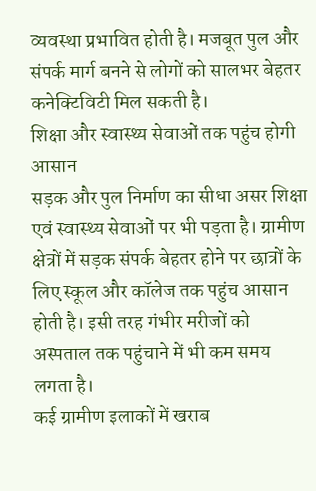व्यवस्था प्रभावित होती है। मजबूत पुल और संपर्क मार्ग बनने से लोगों को सालभर बेहतर कनेक्टिविटी मिल सकती है।
शिक्षा और स्वास्थ्य सेवाओं तक पहुंच होगी आसान
सड़क और पुल निर्माण का सीधा असर शिक्षा एवं स्वास्थ्य सेवाओं पर भी पड़ता है। ग्रामीण क्षेत्रों में सड़क संपर्क बेहतर होने पर छात्रों के लिए स्कूल और कॉलेज तक पहुंच आसान होती है। इसी तरह गंभीर मरीजों को अस्पताल तक पहुंचाने में भी कम समय लगता है।
कई ग्रामीण इलाकों में खराब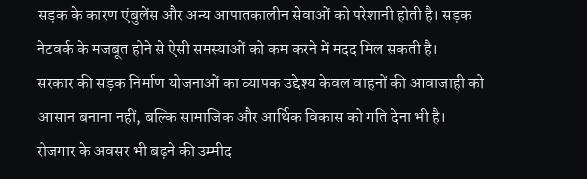सड़क के कारण एंबुलेंस और अन्य आपातकालीन सेवाओं को परेशानी होती है। सड़क नेटवर्क के मजबूत होने से ऐसी समस्याओं को कम करने में मदद मिल सकती है।
सरकार की सड़क निर्माण योजनाओं का व्यापक उद्देश्य केवल वाहनों की आवाजाही को आसान बनाना नहीं, बल्कि सामाजिक और आर्थिक विकास को गति देना भी है।
रोजगार के अवसर भी बढ़ने की उम्मीद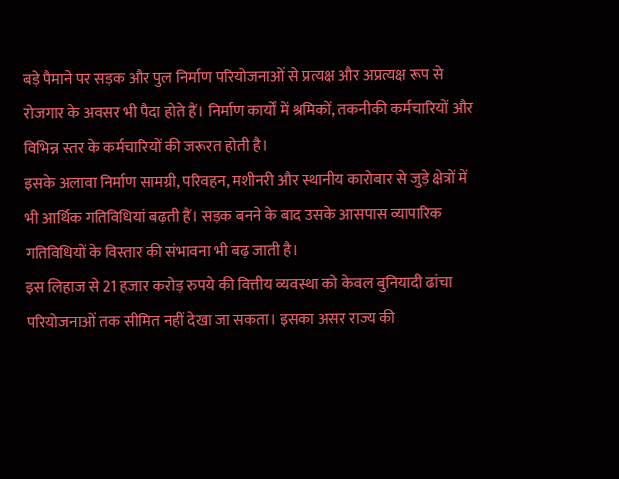बड़े पैमाने पर सड़क और पुल निर्माण परियोजनाओं से प्रत्यक्ष और अप्रत्यक्ष रूप से रोजगार के अवसर भी पैदा होते हैं। निर्माण कार्यों में श्रमिकों, तकनीकी कर्मचारियों और विभिन्न स्तर के कर्मचारियों की जरूरत होती है।
इसके अलावा निर्माण सामग्री, परिवहन, मशीनरी और स्थानीय कारोबार से जुड़े क्षेत्रों में भी आर्थिक गतिविधियां बढ़ती हैं। सड़क बनने के बाद उसके आसपास व्यापारिक गतिविधियों के विस्तार की संभावना भी बढ़ जाती है।
इस लिहाज से 21 हजार करोड़ रुपये की वित्तीय व्यवस्था को केवल बुनियादी ढांचा परियोजनाओं तक सीमित नहीं देखा जा सकता। इसका असर राज्य की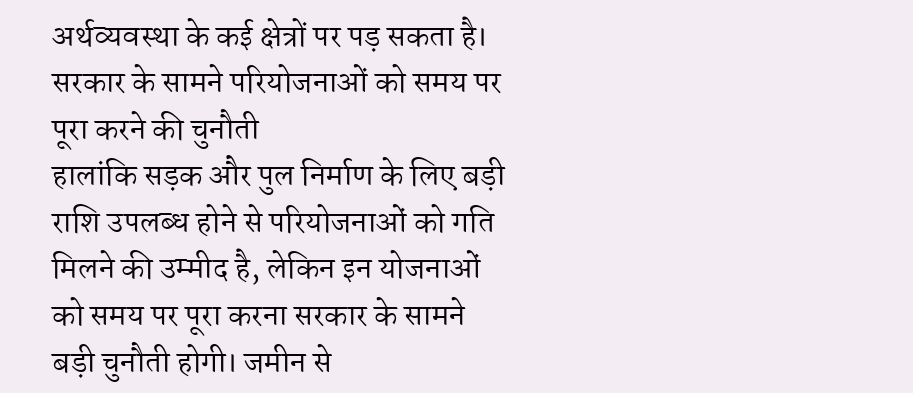अर्थव्यवस्था के कई क्षेत्रों पर पड़ सकता है।
सरकार के सामने परियोजनाओं को समय पर पूरा करने की चुनौती
हालांकि सड़क और पुल निर्माण के लिए बड़ी राशि उपलब्ध होने से परियोजनाओं को गति मिलने की उम्मीद है, लेकिन इन योजनाओं को समय पर पूरा करना सरकार के सामने बड़ी चुनौती होगी। जमीन से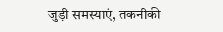जुड़ी समस्याएं, तकनीकी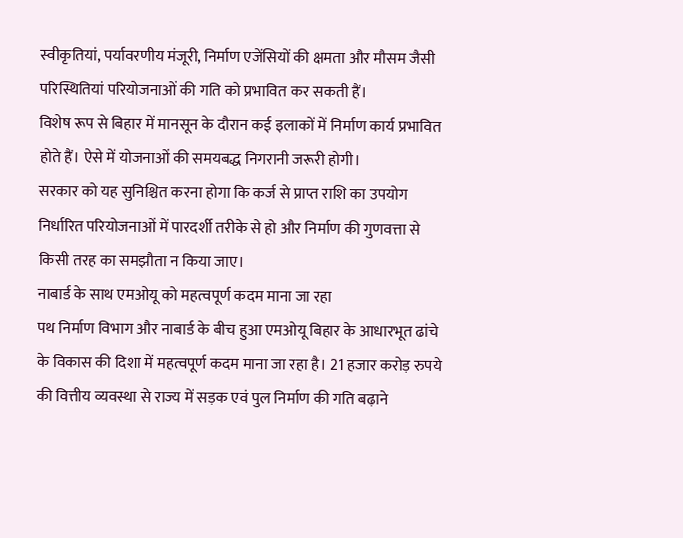स्वीकृतियां, पर्यावरणीय मंजूरी, निर्माण एजेंसियों की क्षमता और मौसम जैसी परिस्थितियां परियोजनाओं की गति को प्रभावित कर सकती हैं।
विशेष रूप से बिहार में मानसून के दौरान कई इलाकों में निर्माण कार्य प्रभावित होते हैं। ऐसे में योजनाओं की समयबद्ध निगरानी जरूरी होगी।
सरकार को यह सुनिश्चित करना होगा कि कर्ज से प्राप्त राशि का उपयोग निर्धारित परियोजनाओं में पारदर्शी तरीके से हो और निर्माण की गुणवत्ता से किसी तरह का समझौता न किया जाए।
नाबार्ड के साथ एमओयू को महत्वपूर्ण कदम माना जा रहा
पथ निर्माण विभाग और नाबार्ड के बीच हुआ एमओयू बिहार के आधारभूत ढांचे के विकास की दिशा में महत्वपूर्ण कदम माना जा रहा है। 21 हजार करोड़ रुपये की वित्तीय व्यवस्था से राज्य में सड़क एवं पुल निर्माण की गति बढ़ाने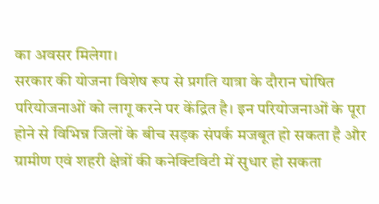का अवसर मिलेगा।
सरकार की योजना विशेष रूप से प्रगति यात्रा के दौरान घोषित परियोजनाओं को लागू करने पर केंद्रित है। इन परियोजनाओं के पूरा होने से विभिन्न जिलों के बीच सड़क संपर्क मजबूत हो सकता है और ग्रामीण एवं शहरी क्षेत्रों की कनेक्टिविटी में सुधार हो सकता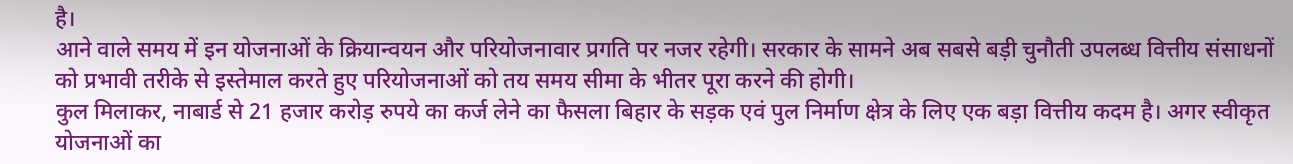है।
आने वाले समय में इन योजनाओं के क्रियान्वयन और परियोजनावार प्रगति पर नजर रहेगी। सरकार के सामने अब सबसे बड़ी चुनौती उपलब्ध वित्तीय संसाधनों को प्रभावी तरीके से इस्तेमाल करते हुए परियोजनाओं को तय समय सीमा के भीतर पूरा करने की होगी।
कुल मिलाकर, नाबार्ड से 21 हजार करोड़ रुपये का कर्ज लेने का फैसला बिहार के सड़क एवं पुल निर्माण क्षेत्र के लिए एक बड़ा वित्तीय कदम है। अगर स्वीकृत योजनाओं का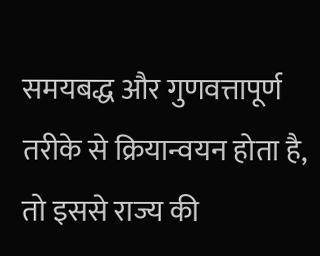समयबद्ध और गुणवत्तापूर्ण तरीके से क्रियान्वयन होता है, तो इससे राज्य की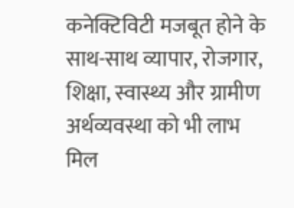कनेक्टिविटी मजबूत होने के साथ-साथ व्यापार, रोजगार, शिक्षा, स्वास्थ्य और ग्रामीण अर्थव्यवस्था को भी लाभ मिल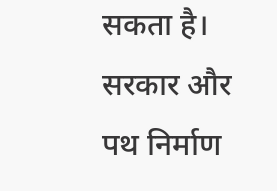सकता है। सरकार और पथ निर्माण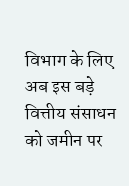विभाग के लिए अब इस बड़े वित्तीय संसाधन को जमीन पर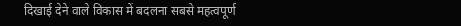दिखाई देने वाले विकास में बदलना सबसे महत्वपूर्ण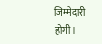जिम्मेदारी होगी।